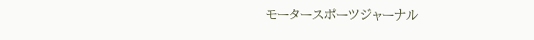モータースポーツジャーナル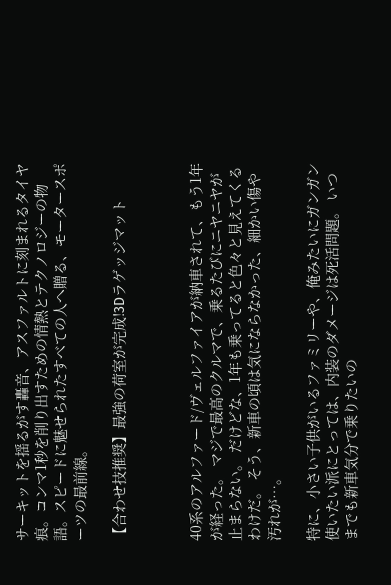サーキットを揺るがす轟音、アスファルトに刻まれるタイヤ痕。コンマ1秒を削り出すための情熱とテクノロジーの物語。スピードに魅せられたすべての人へ贈る、モータースポーツの最前線。

【合わせ技推奨】最強の荷室が完成!3Dラゲッジマット



40系のアルファード/ヴェルファイアが納車されて、もう1年が経った。 マジで最高のクルマで、乗るたびにニヤニヤが止まらない。 だけどな、1年も乗ってると色々と見えてくるわけだ。 そう、新車の頃は気にならなかった、細かい傷や汚れが…。

特に、小さい子供がいるファミリーや、俺みたいにガンガン使いたい派にとっては、内装のダメージは死活問題。 いつまでも新車気分で乗りたいの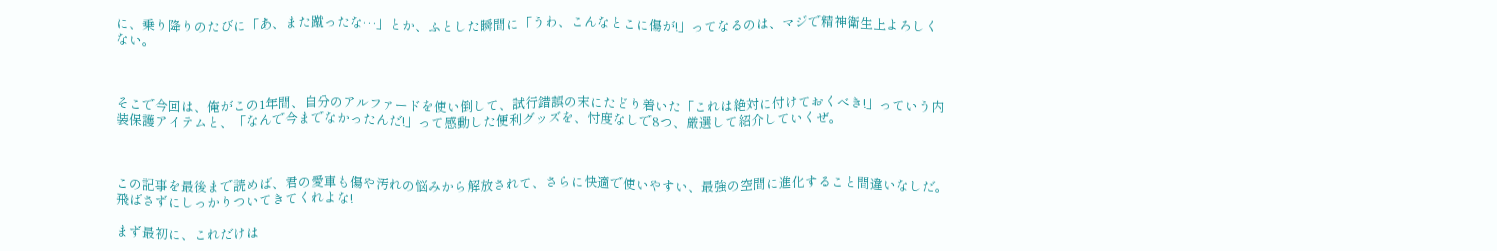に、乗り降りのたびに「あ、また蹴ったな…」とか、ふとした瞬間に「うわ、こんなとこに傷が!」ってなるのは、マジで精神衛生上よろしくない。



そこで今回は、俺がこの1年間、自分のアルファードを使い倒して、試行錯誤の末にたどり着いた「これは絶対に付けておくべき!」っていう内装保護アイテムと、「なんで今までなかったんだ!」って感動した便利グッズを、忖度なしで8つ、厳選して紹介していくぜ。



この記事を最後まで読めば、君の愛車も傷や汚れの悩みから解放されて、さらに快適で使いやすい、最強の空間に進化すること間違いなしだ。 飛ばさずにしっかりついてきてくれよな!

まず最初に、これだけは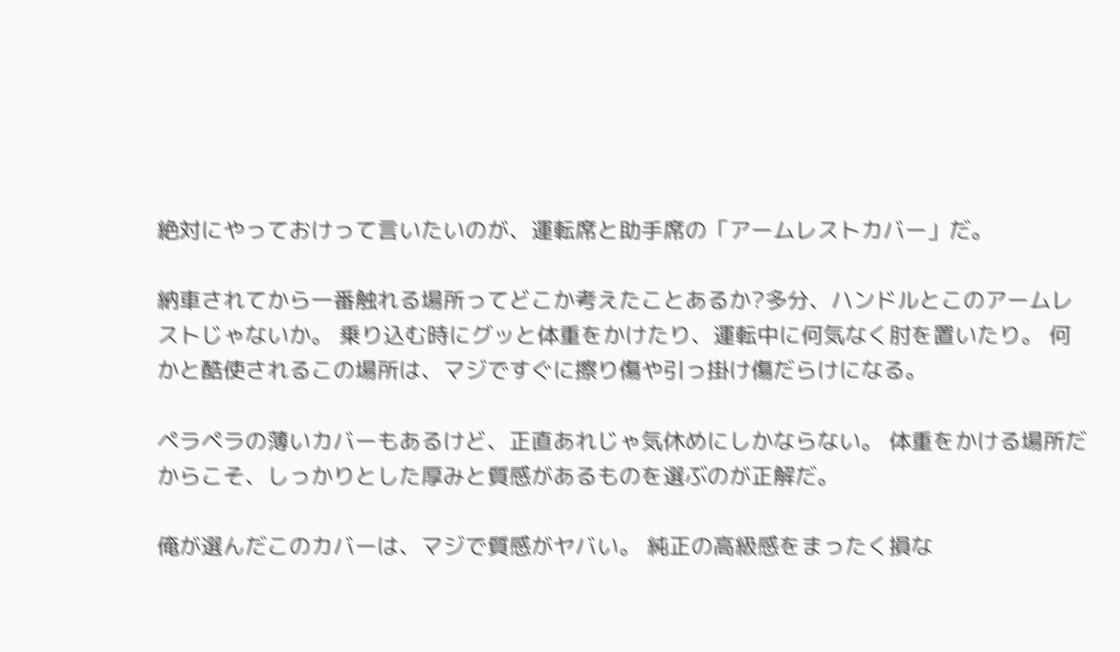絶対にやっておけって言いたいのが、運転席と助手席の「アームレストカバー」だ。

納車されてから一番触れる場所ってどこか考えたことあるか?多分、ハンドルとこのアームレストじゃないか。 乗り込む時にグッと体重をかけたり、運転中に何気なく肘を置いたり。 何かと酷使されるこの場所は、マジですぐに擦り傷や引っ掛け傷だらけになる。

ペラペラの薄いカバーもあるけど、正直あれじゃ気休めにしかならない。 体重をかける場所だからこそ、しっかりとした厚みと質感があるものを選ぶのが正解だ。

俺が選んだこのカバーは、マジで質感がヤバい。 純正の高級感をまったく損な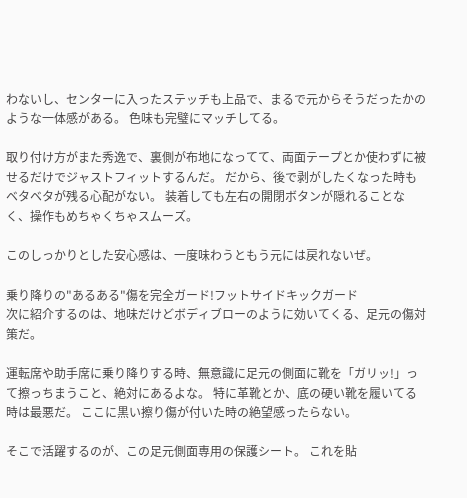わないし、センターに入ったステッチも上品で、まるで元からそうだったかのような一体感がある。 色味も完璧にマッチしてる。

取り付け方がまた秀逸で、裏側が布地になってて、両面テープとか使わずに被せるだけでジャストフィットするんだ。 だから、後で剥がしたくなった時もベタベタが残る心配がない。 装着しても左右の開閉ボタンが隠れることなく、操作もめちゃくちゃスムーズ。

このしっかりとした安心感は、一度味わうともう元には戻れないぜ。

乗り降りの"あるある"傷を完全ガード!フットサイドキックガード
次に紹介するのは、地味だけどボディブローのように効いてくる、足元の傷対策だ。

運転席や助手席に乗り降りする時、無意識に足元の側面に靴を「ガリッ!」って擦っちまうこと、絶対にあるよな。 特に革靴とか、底の硬い靴を履いてる時は最悪だ。 ここに黒い擦り傷が付いた時の絶望感ったらない。

そこで活躍するのが、この足元側面専用の保護シート。 これを貼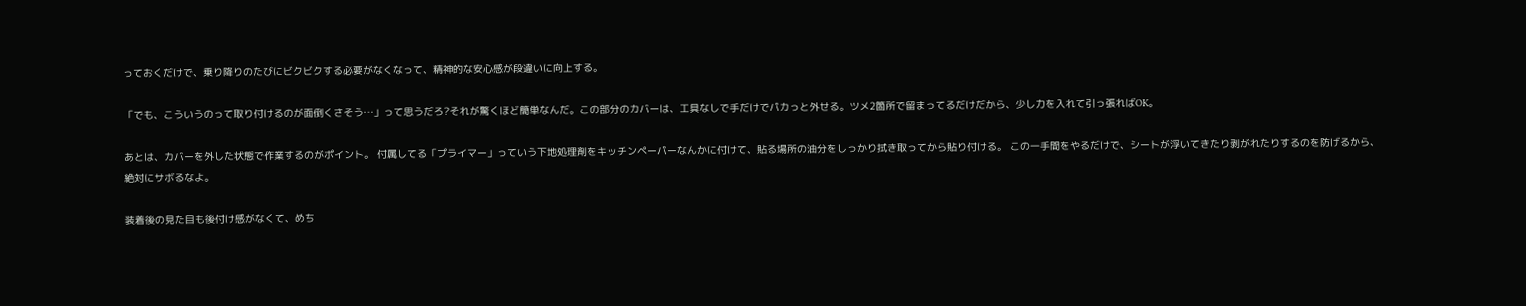っておくだけで、乗り降りのたびにビクビクする必要がなくなって、精神的な安心感が段違いに向上する。

「でも、こういうのって取り付けるのが面倒くさそう…」って思うだろ?それが驚くほど簡単なんだ。この部分のカバーは、工具なしで手だけでパカっと外せる。ツメ2箇所で留まってるだけだから、少し力を入れて引っ張ればOK。

あとは、カバーを外した状態で作業するのがポイント。 付属してる「プライマー」っていう下地処理剤をキッチンペーパーなんかに付けて、貼る場所の油分をしっかり拭き取ってから貼り付ける。 この一手間をやるだけで、シートが浮いてきたり剥がれたりするのを防げるから、絶対にサボるなよ。

装着後の見た目も後付け感がなくて、めち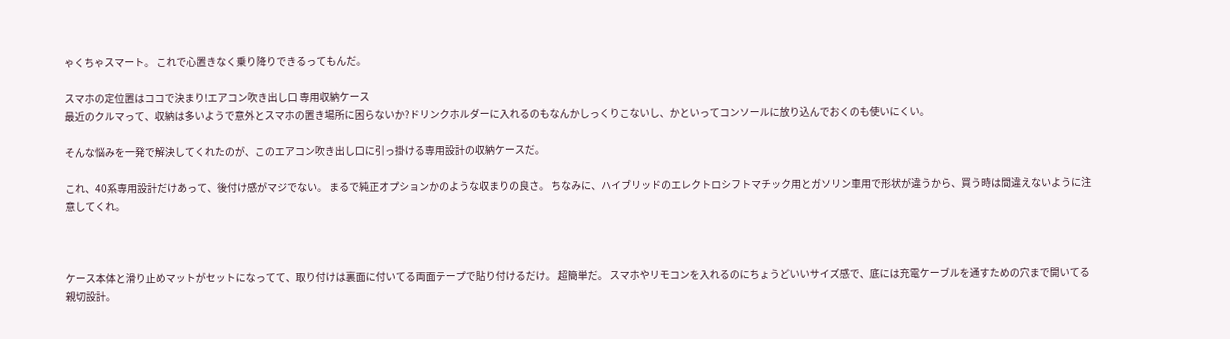ゃくちゃスマート。 これで心置きなく乗り降りできるってもんだ。

スマホの定位置はココで決まり!エアコン吹き出し口 専用収納ケース
最近のクルマって、収納は多いようで意外とスマホの置き場所に困らないか?ドリンクホルダーに入れるのもなんかしっくりこないし、かといってコンソールに放り込んでおくのも使いにくい。

そんな悩みを一発で解決してくれたのが、このエアコン吹き出し口に引っ掛ける専用設計の収納ケースだ。

これ、40系専用設計だけあって、後付け感がマジでない。 まるで純正オプションかのような収まりの良さ。 ちなみに、ハイブリッドのエレクトロシフトマチック用とガソリン車用で形状が違うから、買う時は間違えないように注意してくれ。



ケース本体と滑り止めマットがセットになってて、取り付けは裏面に付いてる両面テープで貼り付けるだけ。 超簡単だ。 スマホやリモコンを入れるのにちょうどいいサイズ感で、底には充電ケーブルを通すための穴まで開いてる親切設計。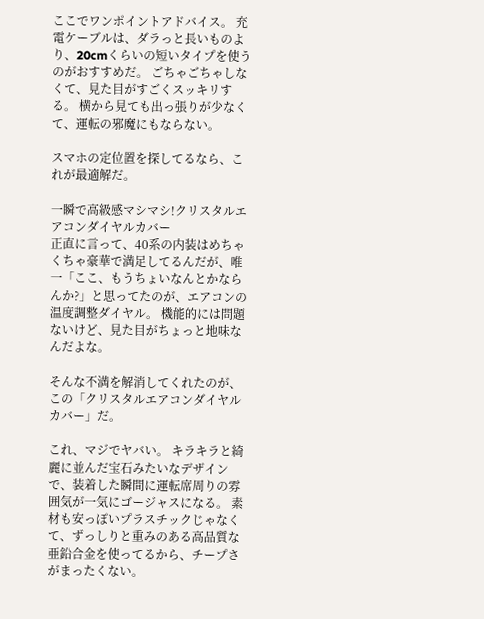ここでワンポイントアドバイス。 充電ケーブルは、ダラっと長いものより、20cmくらいの短いタイプを使うのがおすすめだ。 ごちゃごちゃしなくて、見た目がすごくスッキリする。 横から見ても出っ張りが少なくて、運転の邪魔にもならない。

スマホの定位置を探してるなら、これが最適解だ。

一瞬で高級感マシマシ!クリスタルエアコンダイヤルカバー
正直に言って、40系の内装はめちゃくちゃ豪華で満足してるんだが、唯一「ここ、もうちょいなんとかならんか?」と思ってたのが、エアコンの温度調整ダイヤル。 機能的には問題ないけど、見た目がちょっと地味なんだよな。

そんな不満を解消してくれたのが、この「クリスタルエアコンダイヤルカバー」だ。

これ、マジでヤバい。 キラキラと綺麗に並んだ宝石みたいなデザインで、装着した瞬間に運転席周りの雰囲気が一気にゴージャスになる。 素材も安っぽいプラスチックじゃなくて、ずっしりと重みのある高品質な亜鉛合金を使ってるから、チープさがまったくない。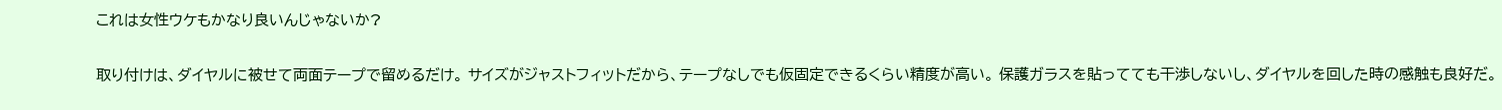これは女性ウケもかなり良いんじゃないか?

取り付けは、ダイヤルに被せて両面テープで留めるだけ。 サイズがジャストフィットだから、テープなしでも仮固定できるくらい精度が高い。 保護ガラスを貼ってても干渉しないし、ダイヤルを回した時の感触も良好だ。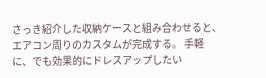さっき紹介した収納ケースと組み合わせると、エアコン周りのカスタムが完成する。 手軽に、でも効果的にドレスアップしたい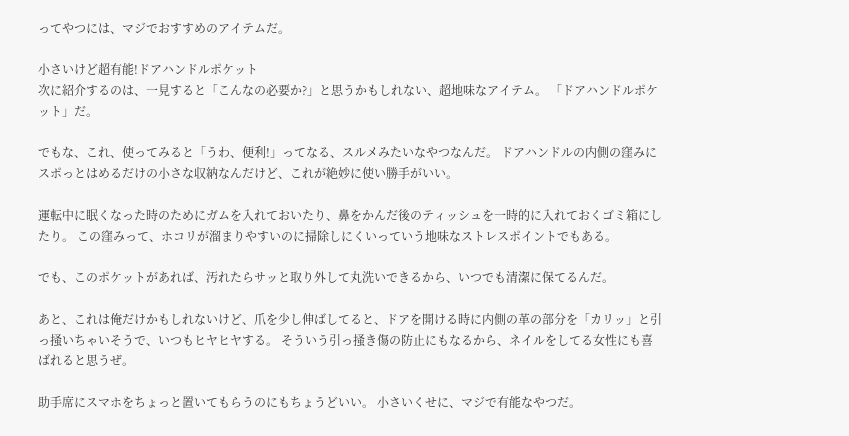ってやつには、マジでおすすめのアイテムだ。

小さいけど超有能!ドアハンドルポケット
次に紹介するのは、一見すると「こんなの必要か?」と思うかもしれない、超地味なアイテム。 「ドアハンドルポケット」だ。

でもな、これ、使ってみると「うわ、便利!」ってなる、スルメみたいなやつなんだ。 ドアハンドルの内側の窪みにスポっとはめるだけの小さな収納なんだけど、これが絶妙に使い勝手がいい。

運転中に眠くなった時のためにガムを入れておいたり、鼻をかんだ後のティッシュを一時的に入れておくゴミ箱にしたり。 この窪みって、ホコリが溜まりやすいのに掃除しにくいっていう地味なストレスポイントでもある。

でも、このポケットがあれば、汚れたらサッと取り外して丸洗いできるから、いつでも清潔に保てるんだ。

あと、これは俺だけかもしれないけど、爪を少し伸ばしてると、ドアを開ける時に内側の革の部分を「カリッ」と引っ掻いちゃいそうで、いつもヒヤヒヤする。 そういう引っ掻き傷の防止にもなるから、ネイルをしてる女性にも喜ばれると思うぜ。

助手席にスマホをちょっと置いてもらうのにもちょうどいい。 小さいくせに、マジで有能なやつだ。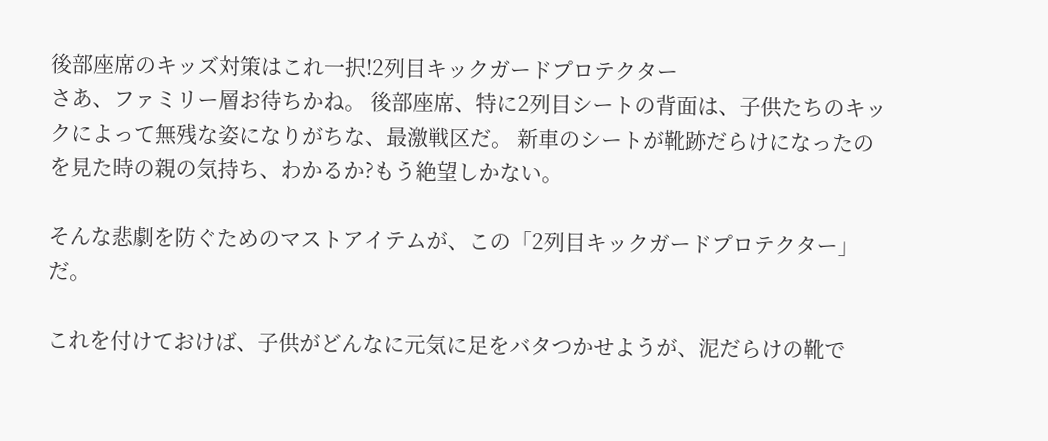後部座席のキッズ対策はこれ一択!2列目キックガードプロテクター
さあ、ファミリー層お待ちかね。 後部座席、特に2列目シートの背面は、子供たちのキックによって無残な姿になりがちな、最激戦区だ。 新車のシートが靴跡だらけになったのを見た時の親の気持ち、わかるか?もう絶望しかない。

そんな悲劇を防ぐためのマストアイテムが、この「2列目キックガードプロテクター」だ。

これを付けておけば、子供がどんなに元気に足をバタつかせようが、泥だらけの靴で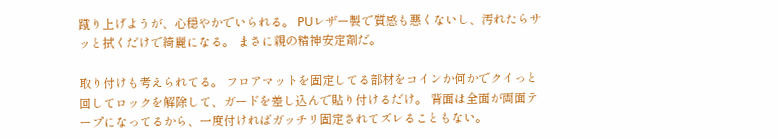蹴り上げようが、心穏やかでいられる。 PUレザー製で質感も悪くないし、汚れたらサッと拭くだけで綺麗になる。 まさに親の精神安定剤だ。

取り付けも考えられてる。 フロアマットを固定してる部材をコインか何かでクイっと回してロックを解除して、ガードを差し込んで貼り付けるだけ。 背面は全面が両面テープになってるから、一度付ければガッチリ固定されてズレることもない。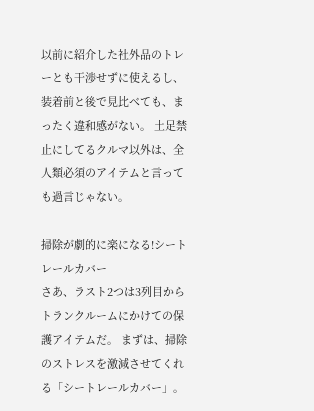以前に紹介した社外品のトレーとも干渉せずに使えるし、装着前と後で見比べても、まったく違和感がない。 土足禁止にしてるクルマ以外は、全人類必須のアイテムと言っても過言じゃない。

掃除が劇的に楽になる!シートレールカバー
さあ、ラスト2つは3列目からトランクルームにかけての保護アイテムだ。 まずは、掃除のストレスを激減させてくれる「シートレールカバー」。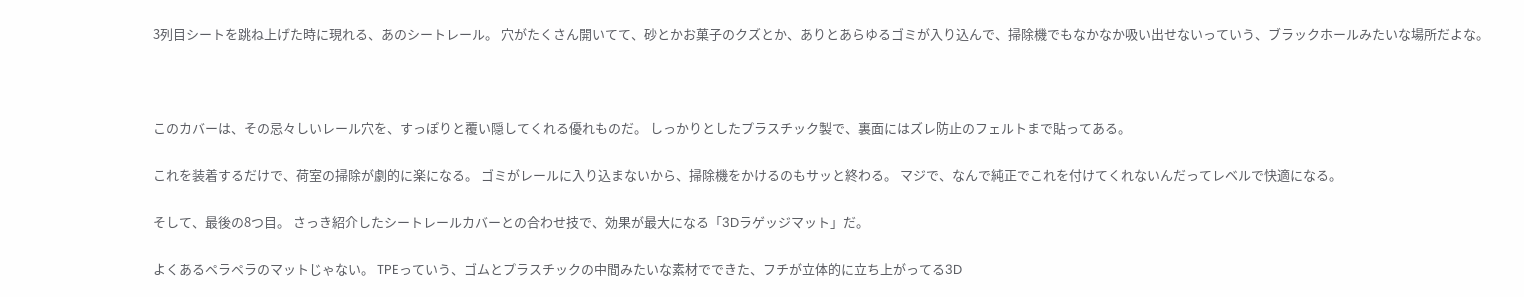3列目シートを跳ね上げた時に現れる、あのシートレール。 穴がたくさん開いてて、砂とかお菓子のクズとか、ありとあらゆるゴミが入り込んで、掃除機でもなかなか吸い出せないっていう、ブラックホールみたいな場所だよな。



このカバーは、その忌々しいレール穴を、すっぽりと覆い隠してくれる優れものだ。 しっかりとしたプラスチック製で、裏面にはズレ防止のフェルトまで貼ってある。

これを装着するだけで、荷室の掃除が劇的に楽になる。 ゴミがレールに入り込まないから、掃除機をかけるのもサッと終わる。 マジで、なんで純正でこれを付けてくれないんだってレベルで快適になる。

そして、最後の8つ目。 さっき紹介したシートレールカバーとの合わせ技で、効果が最大になる「3Dラゲッジマット」だ。

よくあるペラペラのマットじゃない。 TPEっていう、ゴムとプラスチックの中間みたいな素材でできた、フチが立体的に立ち上がってる3D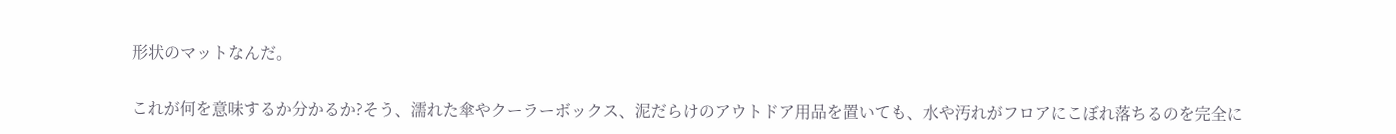形状のマットなんだ。

これが何を意味するか分かるか?そう、濡れた傘やクーラーボックス、泥だらけのアウトドア用品を置いても、水や汚れがフロアにこぼれ落ちるのを完全に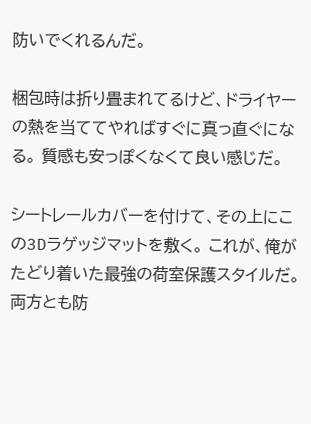防いでくれるんだ。

梱包時は折り畳まれてるけど、ドライヤーの熱を当ててやればすぐに真っ直ぐになる。 質感も安っぽくなくて良い感じだ。

シートレールカバーを付けて、その上にこの3Dラゲッジマットを敷く。 これが、俺がたどり着いた最強の荷室保護スタイルだ。 両方とも防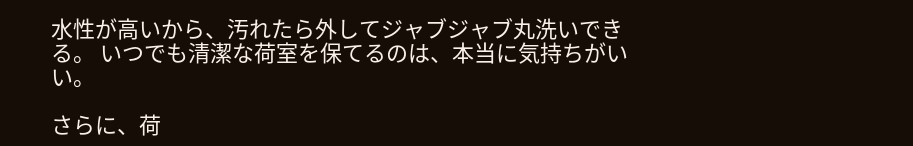水性が高いから、汚れたら外してジャブジャブ丸洗いできる。 いつでも清潔な荷室を保てるのは、本当に気持ちがいい。

さらに、荷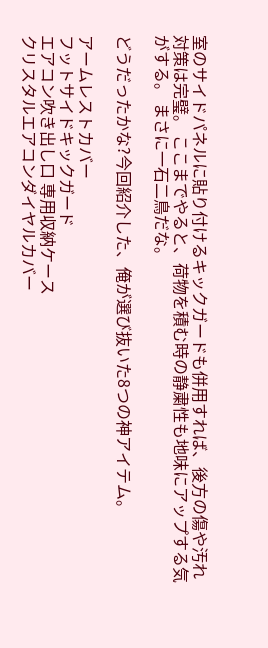室のサイドパネルに貼り付けるキックガードも併用すれば、後方の傷や汚れ対策は完璧。 ここまでやると、荷物を積む時の静粛性も地味にアップする気がする。 まさに一石二鳥だな。

どうだったかな?今回紹介した、俺が選び抜いた8つの神アイテム。

アームレストカバー
フットサイドキックガード
エアコン吹き出し口 専用収納ケース
クリスタルエアコンダイヤルカバー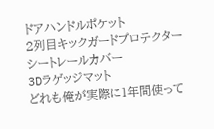ドアハンドルポケット
2列目キックガードプロテクター
シートレールカバー
3Dラゲッジマット
どれも俺が実際に1年間使って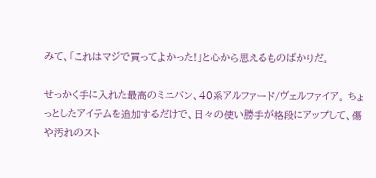みて、「これはマジで買ってよかった!」と心から思えるものばかりだ。

せっかく手に入れた最高のミニバン、40系アルファード/ヴェルファイア。 ちょっとしたアイテムを追加するだけで、日々の使い勝手が格段にアップして、傷や汚れのスト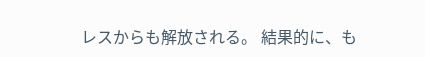レスからも解放される。 結果的に、も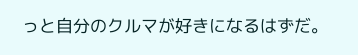っと自分のクルマが好きになるはずだ。